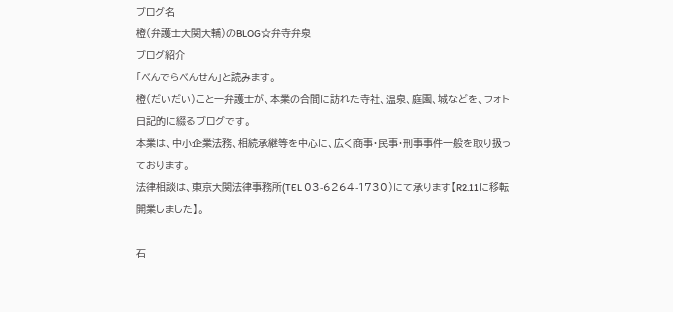ブログ名
橙(弁護士大関大輔)のBLOG☆弁寺弁泉
ブログ紹介
「べんでらべんせん」と読みます。
橙(だいだい)こと一弁護士が、本業の合間に訪れた寺社、温泉、庭園、城などを、フォト日記的に綴るブログです。
本業は、中小企業法務、相続承継等を中心に、広く商事・民事・刑事事件一般を取り扱っております。
法律相談は、東京大関法律事務所(TEL 03-6264-1730)にて承ります【R2.11に移転開業しました】。

石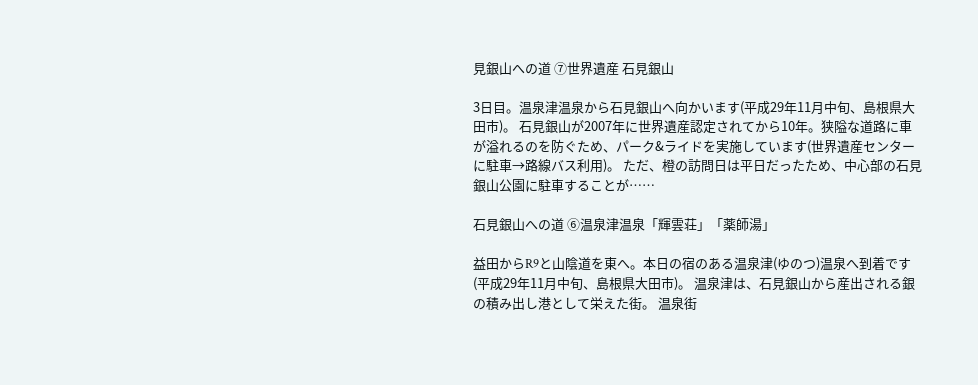見銀山への道 ⑦世界遺産 石見銀山

3日目。温泉津温泉から石見銀山へ向かいます(平成29年11月中旬、島根県大田市)。 石見銀山が2007年に世界遺産認定されてから10年。狭隘な道路に車が溢れるのを防ぐため、パーク&ライドを実施しています(世界遺産センターに駐車→路線バス利用)。 ただ、橙の訪問日は平日だったため、中心部の石見銀山公園に駐車することが……

石見銀山への道 ⑥温泉津温泉「輝雲荘」「薬師湯」

益田からR9と山陰道を東へ。本日の宿のある温泉津(ゆのつ)温泉へ到着です(平成29年11月中旬、島根県大田市)。 温泉津は、石見銀山から産出される銀の積み出し港として栄えた街。 温泉街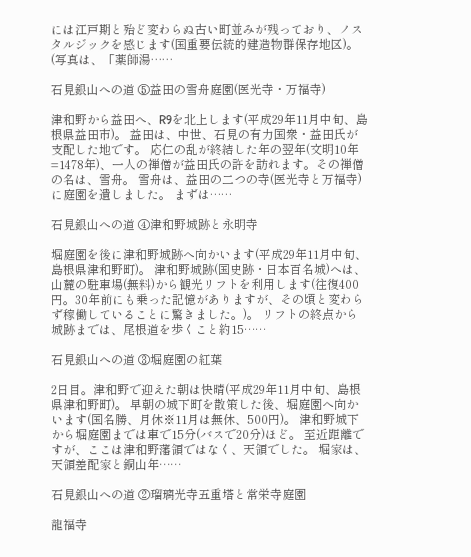には江戸期と殆ど変わらぬ古い町並みが残っており、ノスタルジックを感じます(国重要伝統的建造物群保存地区)。 (写真は、「薬師湯……

石見銀山への道 ⑤益田の雪舟庭園(医光寺・万福寺)

津和野から益田へ、R9を北上します(平成29年11月中旬、島根県益田市)。 益田は、中世、石見の有力国衆・益田氏が支配した地です。 応仁の乱が終結した年の翌年(文明10年=1478年)、一人の禅僧が益田氏の許を訪れます。その禅僧の名は、雪舟。 雪舟は、益田の二つの寺(医光寺と万福寺)に庭園を遺しました。 まずは……

石見銀山への道 ④津和野城跡と永明寺

堀庭園を後に津和野城跡へ向かいます(平成29年11月中旬、島根県津和野町)。 津和野城跡(国史跡・日本百名城)へは、山麓の駐車場(無料)から観光リフトを利用します(往復400円。30年前にも乗った記憶がありますが、その頃と変わらず稼働していることに驚きました。)。 リフトの終点から城跡までは、尾根道を歩くこと約15……

石見銀山への道 ③堀庭園の紅葉

2日目。津和野で迎えた朝は快晴(平成29年11月中旬、島根県津和野町)。 早朝の城下町を散策した後、堀庭園へ向かいます(国名勝、月休※11月は無休、500円)。 津和野城下から堀庭園までは車で15分(バスで20分)ほど。 至近距離ですが、ここは津和野藩領ではなく、天領でした。 堀家は、天領差配家と銅山年……

石見銀山への道 ②瑠璃光寺五重塔と常栄寺庭園

龍福寺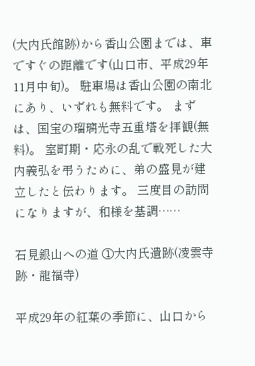(大内氏館跡)から香山公園までは、車ですぐの距離です(山口市、平成29年11月中旬)。 駐車場は香山公園の南北にあり、いずれも無料です。 まずは、国宝の瑠璃光寺五重塔を拝観(無料)。 室町期・応永の乱で戦死した大内義弘を弔うために、弟の盛見が建立したと伝わります。 三度目の訪問になりますが、和様を基調……

石見銀山への道 ①大内氏遺跡(凌雲寺跡・龍福寺)

平成29年の紅葉の季節に、山口から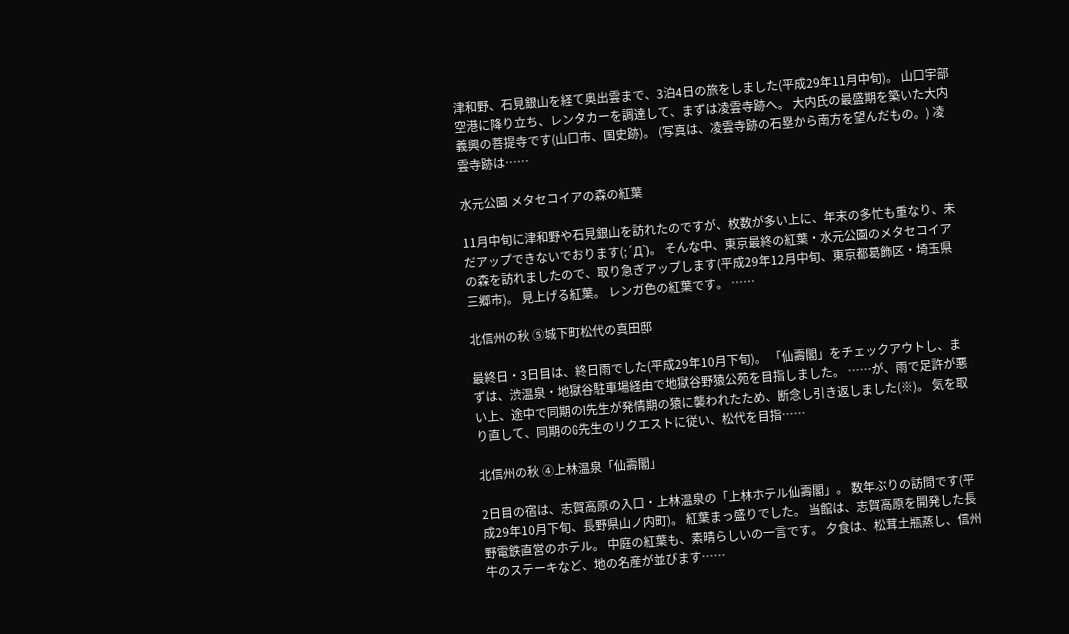津和野、石見銀山を経て奥出雲まで、3泊4日の旅をしました(平成29年11月中旬)。 山口宇部空港に降り立ち、レンタカーを調達して、まずは凌雲寺跡へ。 大内氏の最盛期を築いた大内義興の菩提寺です(山口市、国史跡)。 (写真は、凌雲寺跡の石塁から南方を望んだもの。) 凌雲寺跡は……

水元公園 メタセコイアの森の紅葉

11月中旬に津和野や石見銀山を訪れたのですが、枚数が多い上に、年末の多忙も重なり、未だアップできないでおります(;´Д`)。 そんな中、東京最終の紅葉・水元公園のメタセコイアの森を訪れましたので、取り急ぎアップします(平成29年12月中旬、東京都葛飾区・埼玉県三郷市)。 見上げる紅葉。 レンガ色の紅葉です。 ……

北信州の秋 ⑤城下町松代の真田邸

最終日・3日目は、終日雨でした(平成29年10月下旬)。 「仙壽閣」をチェックアウトし、まずは、渋温泉・地獄谷駐車場経由で地獄谷野猿公苑を目指しました。 ……が、雨で足許が悪い上、途中で同期のI先生が発情期の猿に襲われたため、断念し引き返しました(※)。 気を取り直して、同期のG先生のリクエストに従い、松代を目指……

北信州の秋 ④上林温泉「仙壽閣」

2日目の宿は、志賀高原の入口・上林温泉の「上林ホテル仙壽閣」。 数年ぶりの訪問です(平成29年10月下旬、長野県山ノ内町)。 紅葉まっ盛りでした。 当館は、志賀高原を開発した長野電鉄直営のホテル。 中庭の紅葉も、素晴らしいの一言です。 夕食は、松茸土瓶蒸し、信州牛のステーキなど、地の名産が並びます……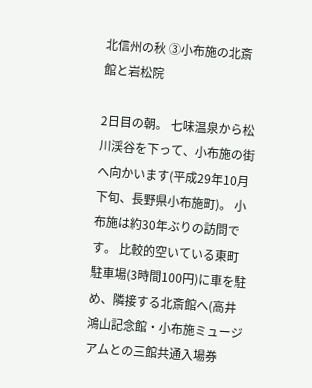北信州の秋 ③小布施の北斎館と岩松院

2日目の朝。 七味温泉から松川渓谷を下って、小布施の街へ向かいます(平成29年10月下旬、長野県小布施町)。 小布施は約30年ぶりの訪問です。 比較的空いている東町駐車場(3時間100円)に車を駐め、隣接する北斎館へ(高井鴻山記念館・小布施ミュージアムとの三館共通入場券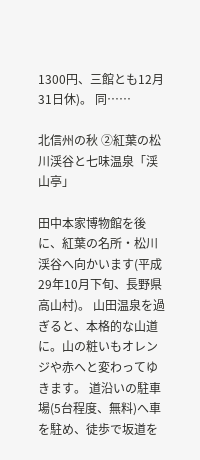1300円、三館とも12月31日休)。 同……

北信州の秋 ②紅葉の松川渓谷と七味温泉「渓山亭」

田中本家博物館を後に、紅葉の名所・松川渓谷へ向かいます(平成29年10月下旬、長野県高山村)。 山田温泉を過ぎると、本格的な山道に。山の粧いもオレンジや赤へと変わってゆきます。 道沿いの駐車場(5台程度、無料)へ車を駐め、徒歩で坂道を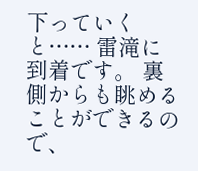下っていくと…… 雷滝に到着です。 裏側からも眺めることができるので、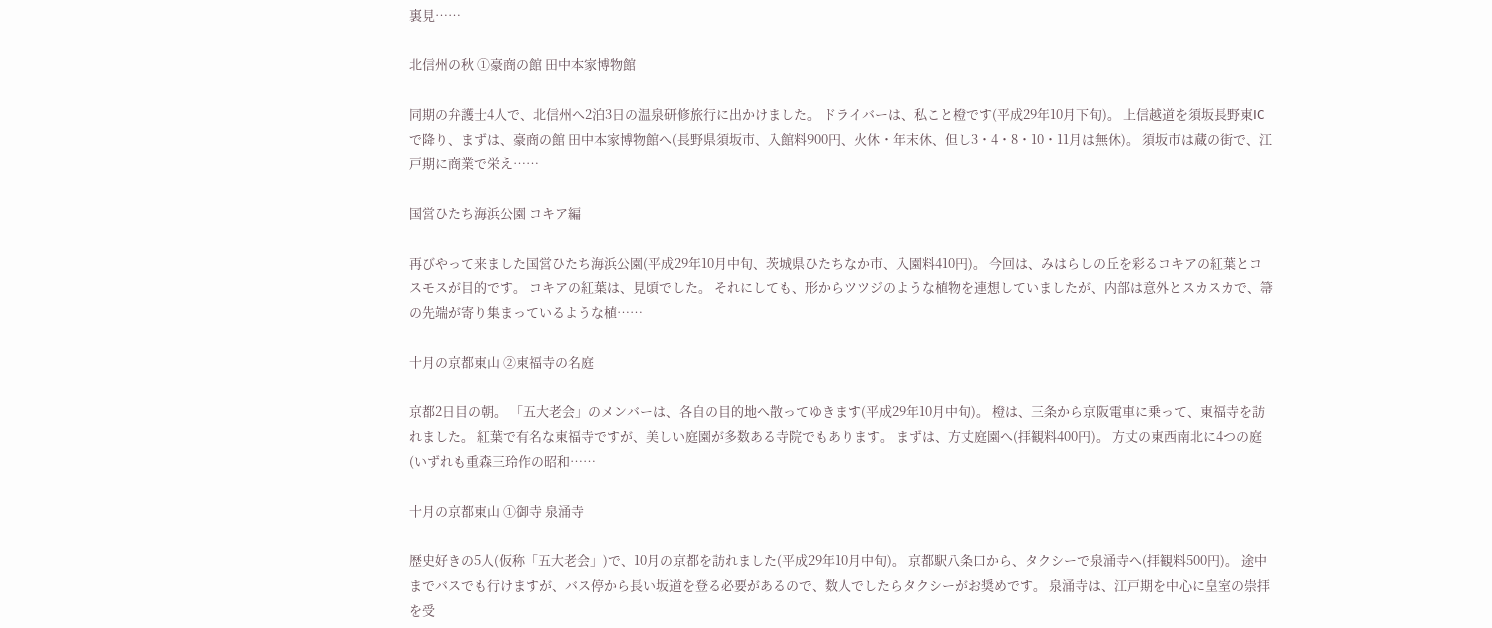裏見……

北信州の秋 ①豪商の館 田中本家博物館

同期の弁護士4人で、北信州へ2泊3日の温泉研修旅行に出かけました。 ドライバーは、私こと橙です(平成29年10月下旬)。 上信越道を須坂長野東ICで降り、まずは、豪商の館 田中本家博物館へ(長野県須坂市、入館料900円、火休・年末休、但し3・4・8・10・11月は無休)。 須坂市は蔵の街で、江戸期に商業で栄え……

国営ひたち海浜公園 コキア編

再びやって来ました国営ひたち海浜公園(平成29年10月中旬、茨城県ひたちなか市、入園料410円)。 今回は、みはらしの丘を彩るコキアの紅葉とコスモスが目的です。 コキアの紅葉は、見頃でした。 それにしても、形からツツジのような植物を連想していましたが、内部は意外とスカスカで、箒の先端が寄り集まっているような植……

十月の京都東山 ②東福寺の名庭

京都2日目の朝。 「五大老会」のメンバーは、各自の目的地へ散ってゆきます(平成29年10月中旬)。 橙は、三条から京阪電車に乗って、東福寺を訪れました。 紅葉で有名な東福寺ですが、美しい庭園が多数ある寺院でもあります。 まずは、方丈庭園へ(拝観料400円)。 方丈の東西南北に4つの庭(いずれも重森三玲作の昭和……

十月の京都東山 ①御寺 泉涌寺

歴史好きの5人(仮称「五大老会」)で、10月の京都を訪れました(平成29年10月中旬)。 京都駅八条口から、タクシーで泉涌寺へ(拝観料500円)。 途中までバスでも行けますが、バス停から長い坂道を登る必要があるので、数人でしたらタクシーがお奨めです。 泉涌寺は、江戸期を中心に皇室の崇拝を受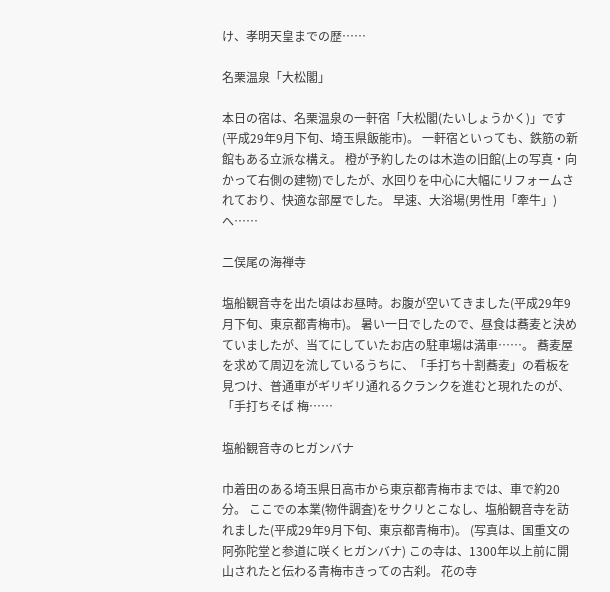け、孝明天皇までの歴……

名栗温泉「大松閣」

本日の宿は、名栗温泉の一軒宿「大松閣(たいしょうかく)」です(平成29年9月下旬、埼玉県飯能市)。 一軒宿といっても、鉄筋の新館もある立派な構え。 橙が予約したのは木造の旧館(上の写真・向かって右側の建物)でしたが、水回りを中心に大幅にリフォームされており、快適な部屋でした。 早速、大浴場(男性用「牽牛」)へ……

二俣尾の海禅寺

塩船観音寺を出た頃はお昼時。お腹が空いてきました(平成29年9月下旬、東京都青梅市)。 暑い一日でしたので、昼食は蕎麦と決めていましたが、当てにしていたお店の駐車場は満車……。 蕎麦屋を求めて周辺を流しているうちに、「手打ち十割蕎麦」の看板を見つけ、普通車がギリギリ通れるクランクを進むと現れたのが、「手打ちそば 梅……

塩船観音寺のヒガンバナ

巾着田のある埼玉県日高市から東京都青梅市までは、車で約20分。 ここでの本業(物件調査)をサクリとこなし、塩船観音寺を訪れました(平成29年9月下旬、東京都青梅市)。 (写真は、国重文の阿弥陀堂と参道に咲くヒガンバナ) この寺は、1300年以上前に開山されたと伝わる青梅市きっての古刹。 花の寺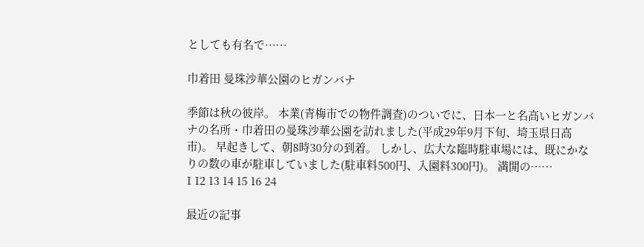としても有名で……

巾着田 曼珠沙華公園のヒガンバナ

季節は秋の彼岸。 本業(青梅市での物件調査)のついでに、日本一と名高いヒガンバナの名所・巾着田の曼珠沙華公園を訪れました(平成29年9月下旬、埼玉県日高市)。 早起きして、朝8時30分の到着。 しかし、広大な臨時駐車場には、既にかなりの数の車が駐車していました(駐車料500円、入園料300円)。 満開の……
1 12 13 14 15 16 24

最近の記事